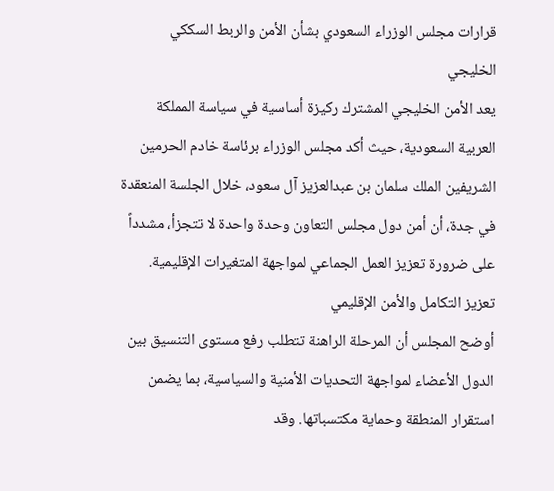قرارات مجلس الوزراء السعودي بشأن الأمن والربط السككي الخليجي
يعد الأمن الخليجي المشترك ركيزة أساسية في سياسة المملكة العربية السعودية، حيث أكد مجلس الوزراء برئاسة خادم الحرمين الشريفين الملك سلمان بن عبدالعزيز آل سعود، خلال الجلسة المنعقدة في جدة، أن أمن دول مجلس التعاون وحدة واحدة لا تتجزأ، مشدداً على ضرورة تعزيز العمل الجماعي لمواجهة المتغيرات الإقليمية.
تعزيز التكامل والأمن الإقليمي
أوضح المجلس أن المرحلة الراهنة تتطلب رفع مستوى التنسيق بين الدول الأعضاء لمواجهة التحديات الأمنية والسياسية، بما يضمن استقرار المنطقة وحماية مكتسباتها. وقد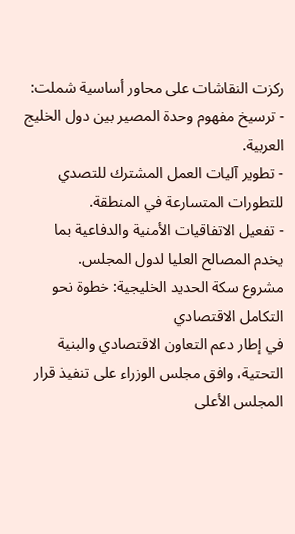ركزت النقاشات على محاور أساسية شملت:
- ترسيخ مفهوم وحدة المصير بين دول الخليج العربية.
- تطوير آليات العمل المشترك للتصدي للتطورات المتسارعة في المنطقة.
- تفعيل الاتفاقيات الأمنية والدفاعية بما يخدم المصالح العليا لدول المجلس.
مشروع سكة الحديد الخليجية: خطوة نحو التكامل الاقتصادي
في إطار دعم التعاون الاقتصادي والبنية التحتية، وافق مجلس الوزراء على تنفيذ قرار المجلس الأعلى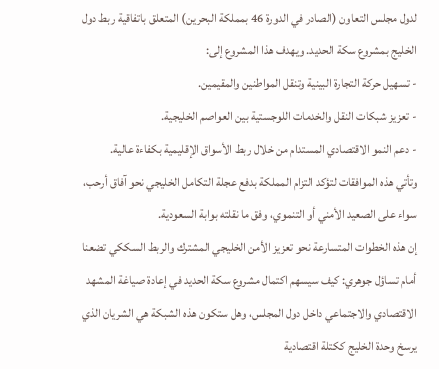لدول مجلس التعاون (الصادر في الدورة 46 بمملكة البحرين) المتعلق باتفاقية ربط دول الخليج بمشروع سكة الحديد. ويهدف هذا المشروع إلى:
- تسهيل حركة التجارة البينية وتنقل المواطنين والمقيمين.
- تعزيز شبكات النقل والخدمات اللوجستية بين العواصم الخليجية.
- دعم النمو الاقتصادي المستدام من خلال ربط الأسواق الإقليمية بكفاءة عالية.
وتأتي هذه الموافقات لتؤكد التزام المملكة بدفع عجلة التكامل الخليجي نحو آفاق أرحب، سواء على الصعيد الأمني أو التنموي، وفق ما نقلته بوابة السعودية.
إن هذه الخطوات المتسارعة نحو تعزيز الأمن الخليجي المشترك والربط السككي تضعنا أمام تساؤل جوهري: كيف سيسهم اكتمال مشروع سكة الحديد في إعادة صياغة المشهد الاقتصادي والاجتماعي داخل دول المجلس، وهل ستكون هذه الشبكة هي الشريان الذي يرسخ وحدة الخليج ككتلة اقتصادية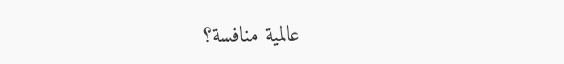عالمية منافسة؟